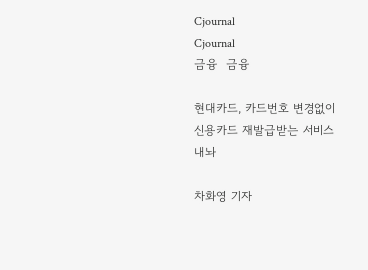Cjournal
Cjournal
금융  금융

현대카드, 카드번호 변경없이 신용카드 재발급받는 서비스 내놔

차화영 기자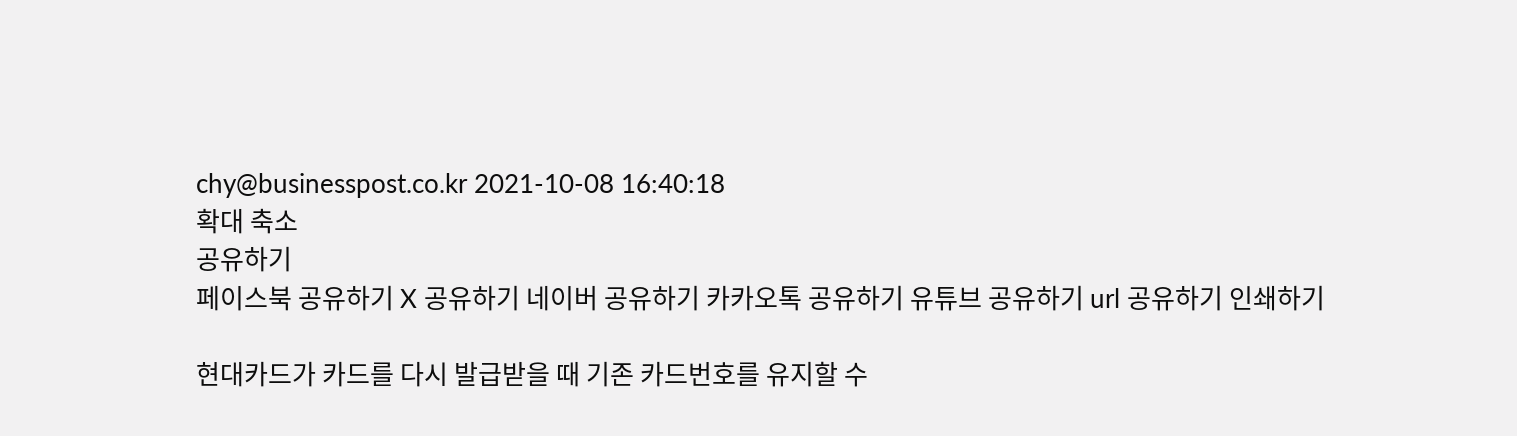chy@businesspost.co.kr 2021-10-08 16:40:18
확대 축소
공유하기
페이스북 공유하기 X 공유하기 네이버 공유하기 카카오톡 공유하기 유튜브 공유하기 url 공유하기 인쇄하기

현대카드가 카드를 다시 발급받을 때 기존 카드번호를 유지할 수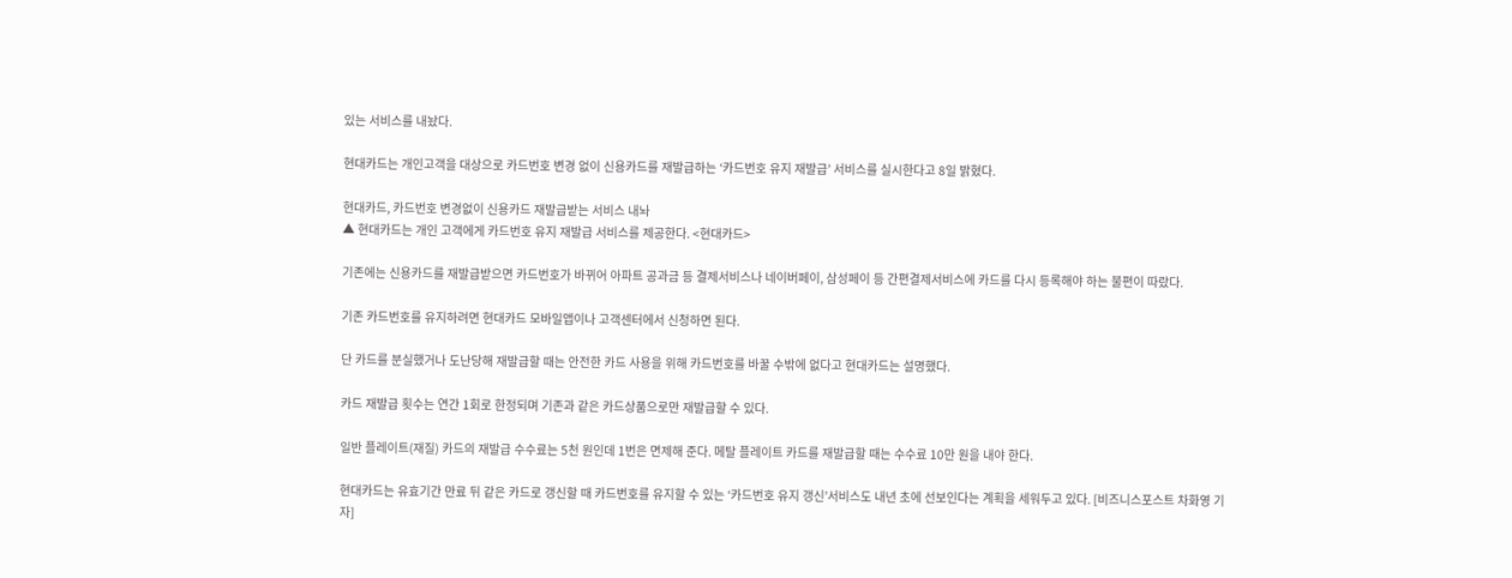있는 서비스를 내놨다.

현대카드는 개인고객을 대상으로 카드번호 변경 없이 신용카드를 재발급하는 ‘카드번호 유지 재발급’ 서비스를 실시한다고 8일 밝혔다.

현대카드, 카드번호 변경없이 신용카드 재발급받는 서비스 내놔
▲ 현대카드는 개인 고객에게 카드번호 유지 재발급 서비스를 제공한다. <현대카드>

기존에는 신용카드를 재발급받으면 카드번호가 바뀌어 아파트 공과금 등 결제서비스나 네이버페이, 삼성페이 등 간편결제서비스에 카드를 다시 등록해야 하는 불편이 따랐다.

기존 카드번호를 유지하려면 현대카드 모바일앱이나 고객센터에서 신청하면 된다.

단 카드를 분실했거나 도난당해 재발급할 때는 안전한 카드 사용을 위해 카드번호를 바꿀 수밖에 없다고 현대카드는 설명했다.

카드 재발급 횟수는 연간 1회로 한정되며 기존과 같은 카드상품으로만 재발급할 수 있다.

일반 플레이트(재질) 카드의 재발급 수수료는 5천 원인데 1번은 면제해 준다. 메탈 플레이트 카드를 재발급할 때는 수수료 10만 원을 내야 한다.

현대카드는 유효기간 만료 뒤 같은 카드로 갱신할 때 카드번호를 유지할 수 있는 ‘카드번호 유지 갱신’서비스도 내년 초에 선보인다는 계획을 세워두고 있다. [비즈니스포스트 차화영 기자]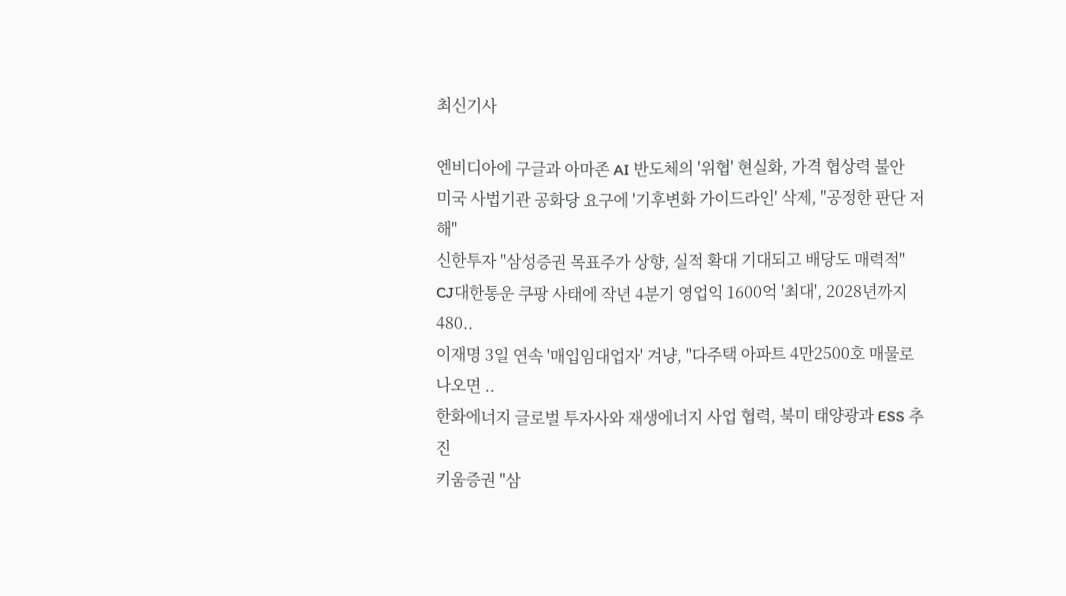최신기사

엔비디아에 구글과 아마존 AI 반도체의 '위협' 현실화, 가격 협상력 불안
미국 사법기관 공화당 요구에 '기후변화 가이드라인' 삭제, "공정한 판단 저해"
신한투자 "삼성증권 목표주가 상향, 실적 확대 기대되고 배당도 매력적"
CJ대한통운 쿠팡 사태에 작년 4분기 영업익 1600억 '최대', 2028년까지 480..
이재명 3일 연속 '매입임대업자' 겨냥, "다주택 아파트 4만2500호 매물로 나오면 ..
한화에너지 글로벌 투자사와 재생에너지 사업 협력, 북미 태양광과 ESS 추진
키움증권 "삼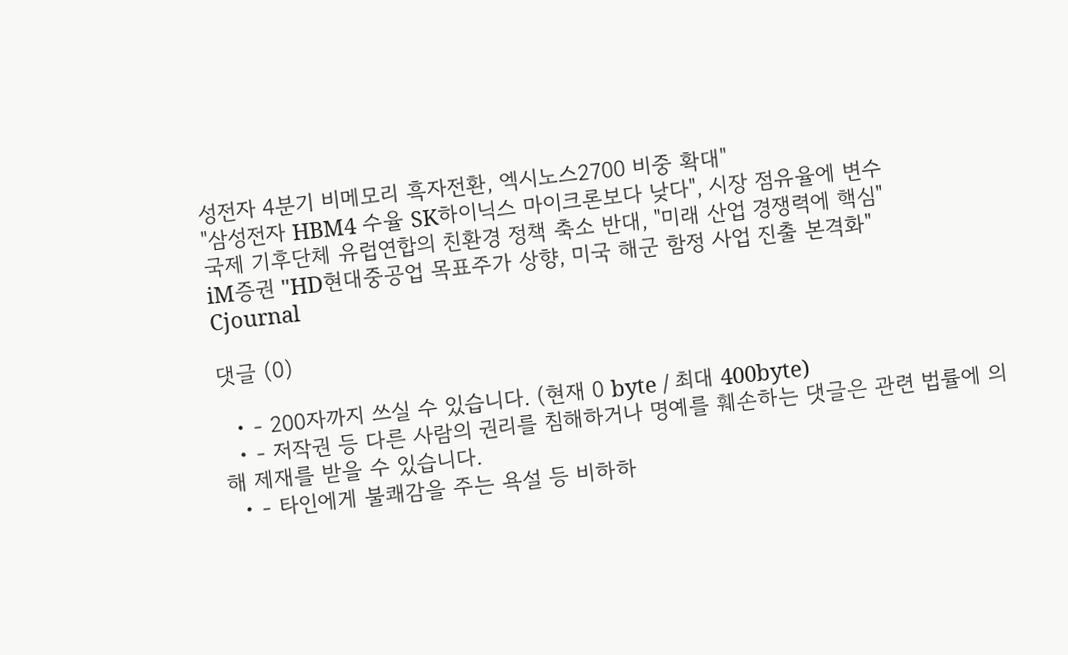성전자 4분기 비메모리 흑자전환, 엑시노스2700 비중 확대"
"삼성전자 HBM4 수율 SK하이닉스 마이크론보다 낮다", 시장 점유율에 변수
국제 기후단체 유럽연합의 친환경 정책 축소 반대, "미래 산업 경쟁력에 핵심"
iM증권 "HD현대중공업 목표주가 상향, 미국 해군 함정 사업 진출 본격화"
Cjournal

댓글 (0)

  • - 200자까지 쓰실 수 있습니다. (현재 0 byte / 최대 400byte)
  • - 저작권 등 다른 사람의 권리를 침해하거나 명예를 훼손하는 댓글은 관련 법률에 의해 제재를 받을 수 있습니다.
  • - 타인에게 불쾌감을 주는 욕설 등 비하하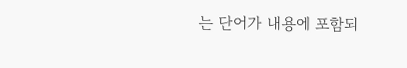는 단어가 내용에 포함되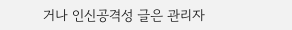거나 인신공격성 글은 관리자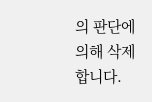의 판단에 의해 삭제 합니다.